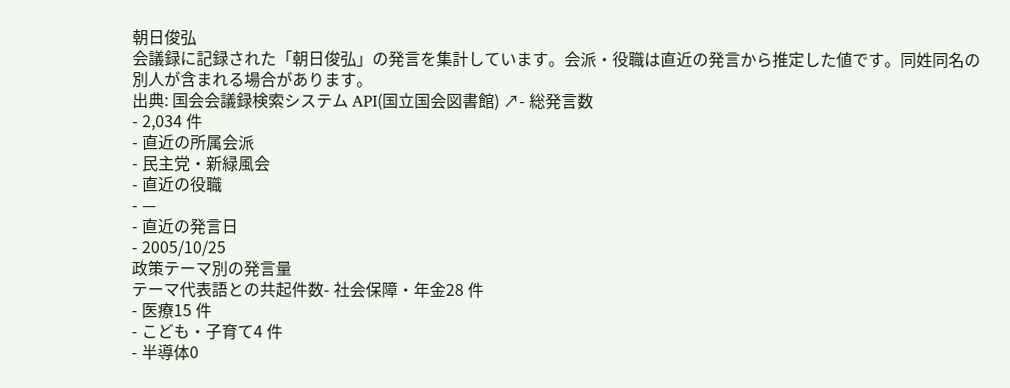朝日俊弘
会議録に記録された「朝日俊弘」の発言を集計しています。会派・役職は直近の発言から推定した値です。同姓同名の別人が含まれる場合があります。
出典: 国会会議録検索システム API(国立国会図書館) ↗- 総発言数
- 2,034 件
- 直近の所属会派
- 民主党・新緑風会
- 直近の役職
- —
- 直近の発言日
- 2005/10/25
政策テーマ別の発言量
テーマ代表語との共起件数- 社会保障・年金28 件
- 医療15 件
- こども・子育て4 件
- 半導体0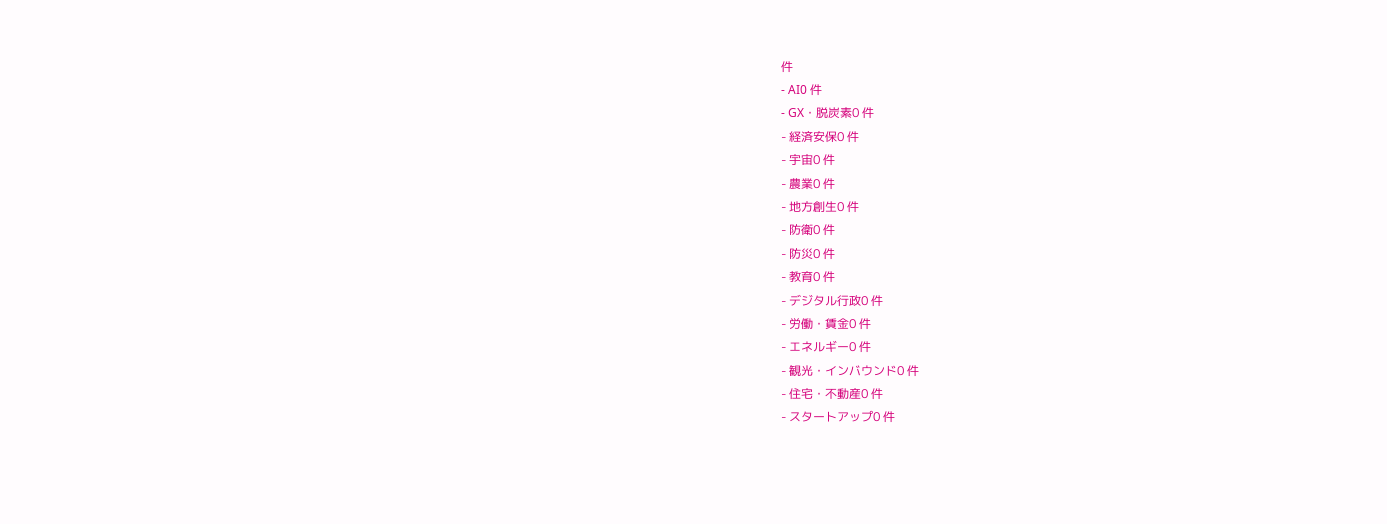件
- AI0 件
- GX・脱炭素0 件
- 経済安保0 件
- 宇宙0 件
- 農業0 件
- 地方創生0 件
- 防衛0 件
- 防災0 件
- 教育0 件
- デジタル行政0 件
- 労働・賃金0 件
- エネルギー0 件
- 観光・インバウンド0 件
- 住宅・不動産0 件
- スタートアップ0 件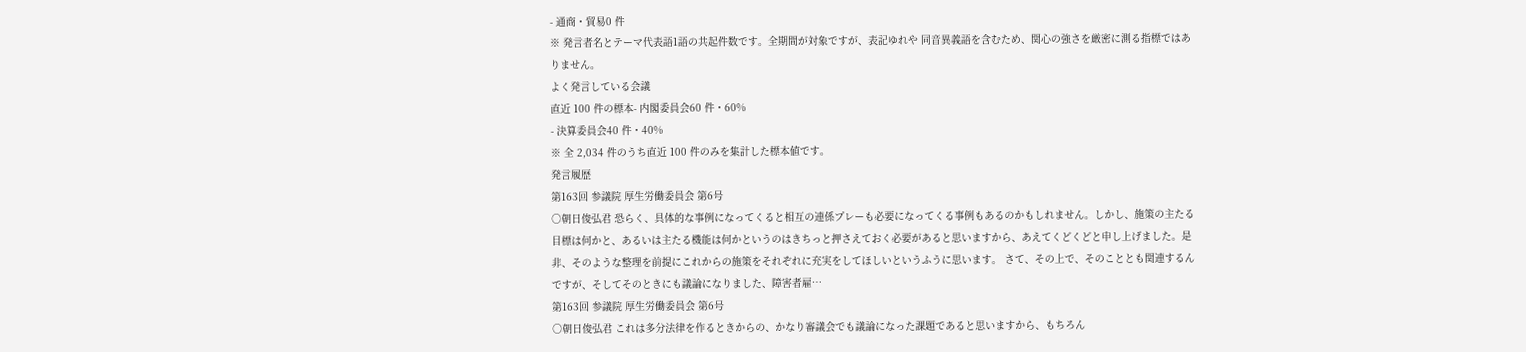- 通商・貿易0 件
※ 発言者名とテーマ代表語1語の共起件数です。全期間が対象ですが、表記ゆれや 同音異義語を含むため、関心の強さを厳密に測る指標ではありません。
よく発言している会議
直近 100 件の標本- 内閣委員会60 件・60%
- 決算委員会40 件・40%
※ 全 2,034 件のうち直近 100 件のみを集計した標本値です。
発言履歴
第163回 参議院 厚生労働委員会 第6号
○朝日俊弘君 恐らく、具体的な事例になってくると相互の連係プレーも必要になってくる事例もあるのかもしれません。しかし、施策の主たる目標は何かと、あるいは主たる機能は何かというのはきちっと押さえておく必要があると思いますから、あえてくどくどと申し上げました。是非、そのような整理を前提にこれからの施策をそれぞれに充実をしてほしいというふうに思います。 さて、その上で、そのこととも関連するんですが、そしてそのときにも議論になりました、障害者雇…
第163回 参議院 厚生労働委員会 第6号
○朝日俊弘君 これは多分法律を作るときからの、かなり審議会でも議論になった課題であると思いますから、もちろん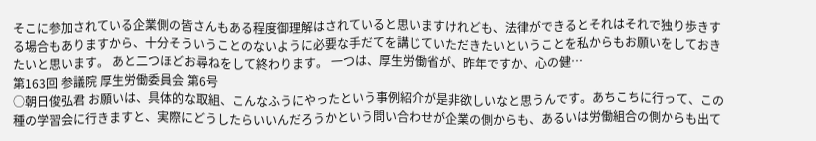そこに参加されている企業側の皆さんもある程度御理解はされていると思いますけれども、法律ができるとそれはそれで独り歩きする場合もありますから、十分そういうことのないように必要な手だてを講じていただきたいということを私からもお願いをしておきたいと思います。 あと二つほどお尋ねをして終わります。 一つは、厚生労働省が、昨年ですか、心の健…
第163回 参議院 厚生労働委員会 第6号
○朝日俊弘君 お願いは、具体的な取組、こんなふうにやったという事例紹介が是非欲しいなと思うんです。あちこちに行って、この種の学習会に行きますと、実際にどうしたらいいんだろうかという問い合わせが企業の側からも、あるいは労働組合の側からも出て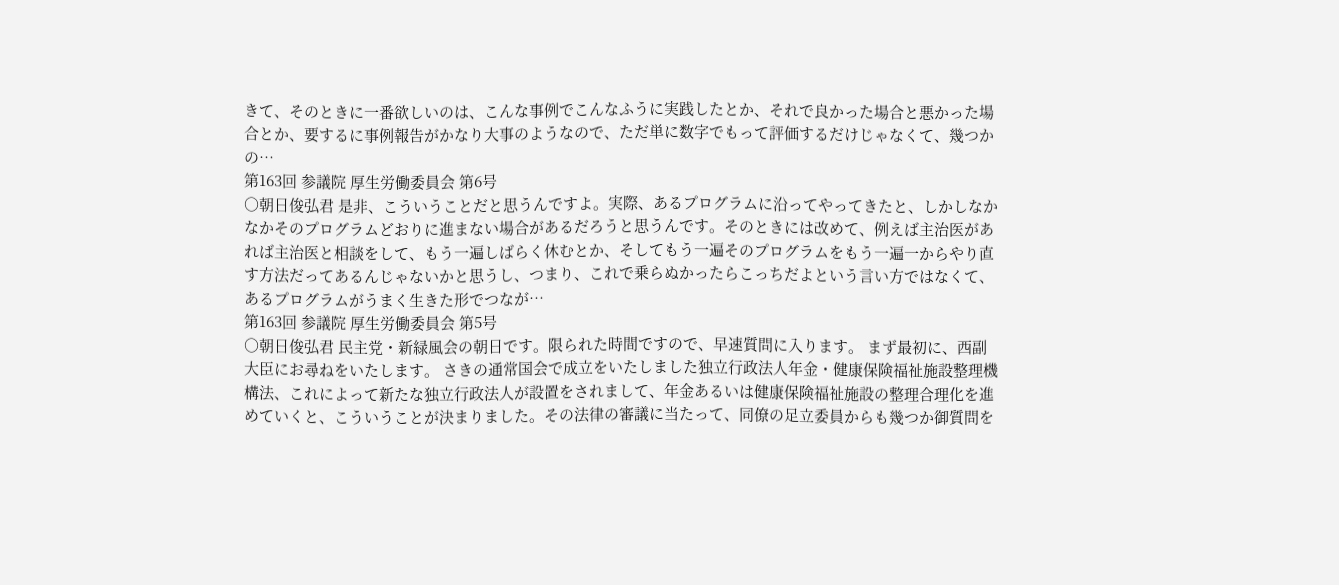きて、そのときに一番欲しいのは、こんな事例でこんなふうに実践したとか、それで良かった場合と悪かった場合とか、要するに事例報告がかなり大事のようなので、ただ単に数字でもって評価するだけじゃなくて、幾つかの…
第163回 参議院 厚生労働委員会 第6号
○朝日俊弘君 是非、こういうことだと思うんですよ。実際、あるプログラムに沿ってやってきたと、しかしなかなかそのプログラムどおりに進まない場合があるだろうと思うんです。そのときには改めて、例えば主治医があれば主治医と相談をして、もう一遍しばらく休むとか、そしてもう一遍そのプログラムをもう一遍一からやり直す方法だってあるんじゃないかと思うし、つまり、これで乗らぬかったらこっちだよという言い方ではなくて、あるプログラムがうまく生きた形でつなが…
第163回 参議院 厚生労働委員会 第5号
○朝日俊弘君 民主党・新緑風会の朝日です。限られた時間ですので、早速質問に入ります。 まず最初に、西副大臣にお尋ねをいたします。 さきの通常国会で成立をいたしました独立行政法人年金・健康保険福祉施設整理機構法、これによって新たな独立行政法人が設置をされまして、年金あるいは健康保険福祉施設の整理合理化を進めていくと、こういうことが決まりました。その法律の審議に当たって、同僚の足立委員からも幾つか御質問を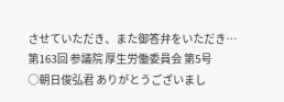させていただき、また御答弁をいただき…
第163回 参議院 厚生労働委員会 第5号
○朝日俊弘君 ありがとうございまし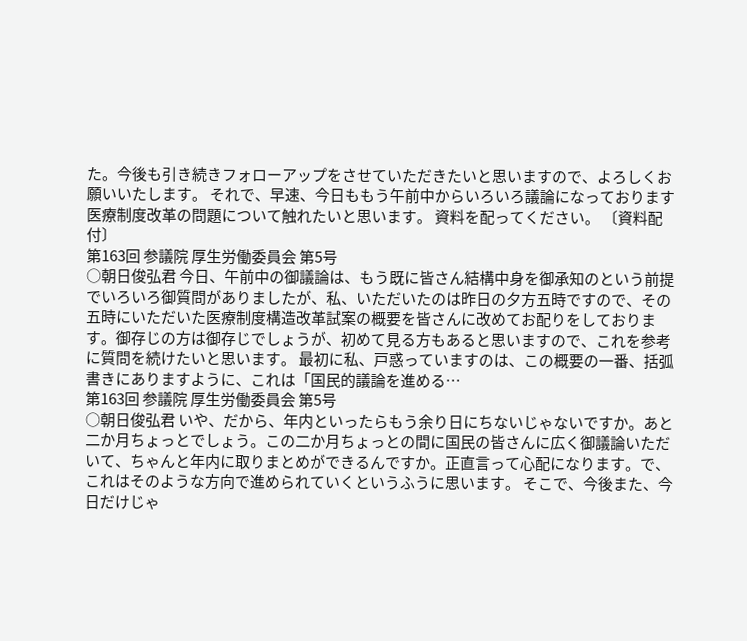た。今後も引き続きフォローアップをさせていただきたいと思いますので、よろしくお願いいたします。 それで、早速、今日ももう午前中からいろいろ議論になっております医療制度改革の問題について触れたいと思います。 資料を配ってください。 〔資料配付〕
第163回 参議院 厚生労働委員会 第5号
○朝日俊弘君 今日、午前中の御議論は、もう既に皆さん結構中身を御承知のという前提でいろいろ御質問がありましたが、私、いただいたのは昨日の夕方五時ですので、その五時にいただいた医療制度構造改革試案の概要を皆さんに改めてお配りをしております。御存じの方は御存じでしょうが、初めて見る方もあると思いますので、これを参考に質問を続けたいと思います。 最初に私、戸惑っていますのは、この概要の一番、括弧書きにありますように、これは「国民的議論を進める…
第163回 参議院 厚生労働委員会 第5号
○朝日俊弘君 いや、だから、年内といったらもう余り日にちないじゃないですか。あと二か月ちょっとでしょう。この二か月ちょっとの間に国民の皆さんに広く御議論いただいて、ちゃんと年内に取りまとめができるんですか。正直言って心配になります。で、これはそのような方向で進められていくというふうに思います。 そこで、今後また、今日だけじゃ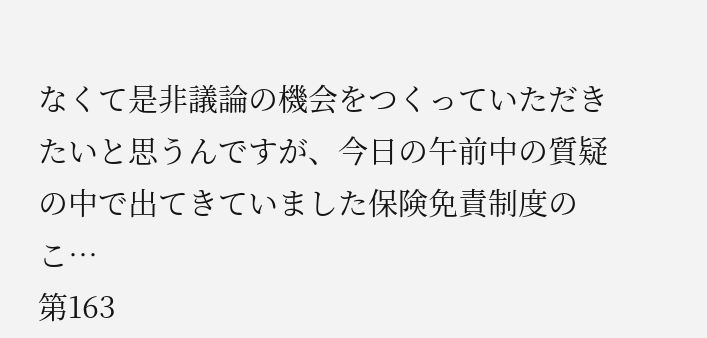なくて是非議論の機会をつくっていただきたいと思うんですが、今日の午前中の質疑の中で出てきていました保険免責制度のこ…
第163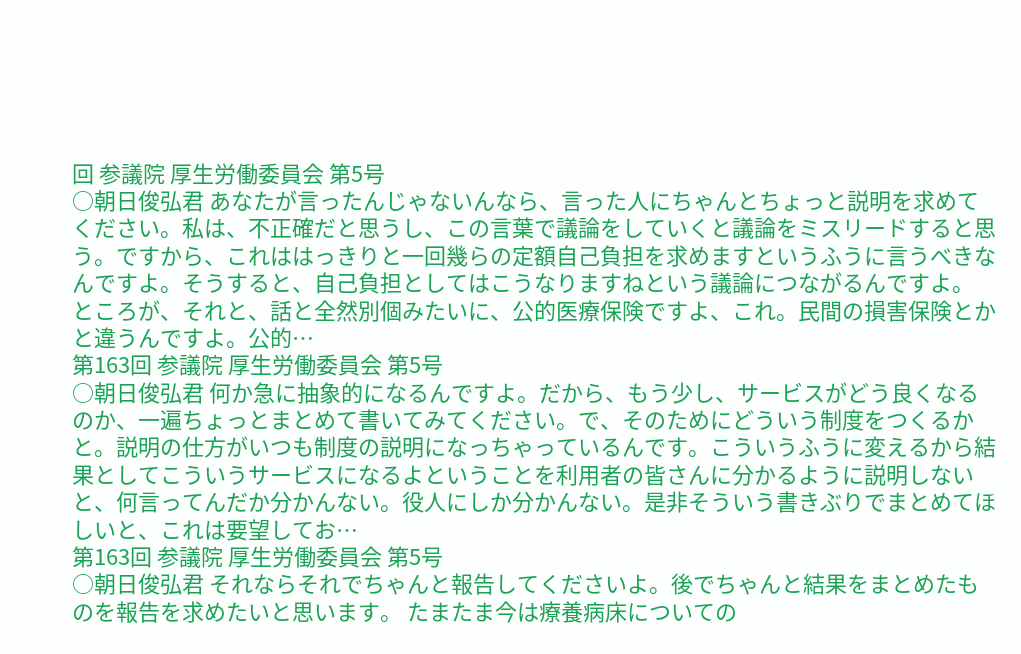回 参議院 厚生労働委員会 第5号
○朝日俊弘君 あなたが言ったんじゃないんなら、言った人にちゃんとちょっと説明を求めてください。私は、不正確だと思うし、この言葉で議論をしていくと議論をミスリードすると思う。ですから、これははっきりと一回幾らの定額自己負担を求めますというふうに言うべきなんですよ。そうすると、自己負担としてはこうなりますねという議論につながるんですよ。 ところが、それと、話と全然別個みたいに、公的医療保険ですよ、これ。民間の損害保険とかと違うんですよ。公的…
第163回 参議院 厚生労働委員会 第5号
○朝日俊弘君 何か急に抽象的になるんですよ。だから、もう少し、サービスがどう良くなるのか、一遍ちょっとまとめて書いてみてください。で、そのためにどういう制度をつくるかと。説明の仕方がいつも制度の説明になっちゃっているんです。こういうふうに変えるから結果としてこういうサービスになるよということを利用者の皆さんに分かるように説明しないと、何言ってんだか分かんない。役人にしか分かんない。是非そういう書きぶりでまとめてほしいと、これは要望してお…
第163回 参議院 厚生労働委員会 第5号
○朝日俊弘君 それならそれでちゃんと報告してくださいよ。後でちゃんと結果をまとめたものを報告を求めたいと思います。 たまたま今は療養病床についての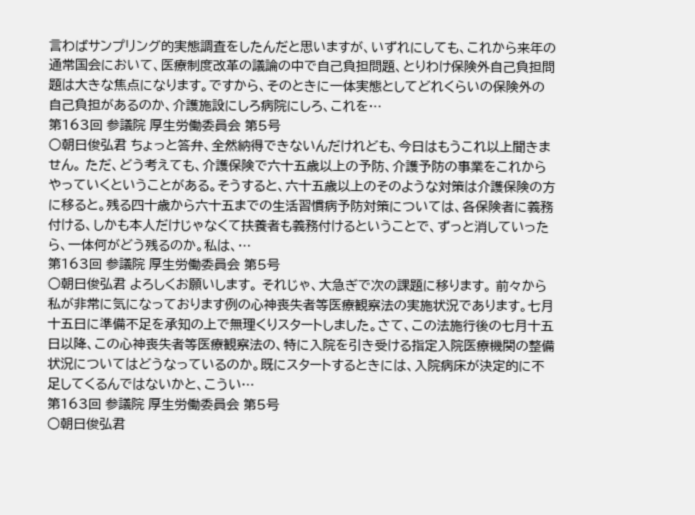言わばサンプリング的実態調査をしたんだと思いますが、いずれにしても、これから来年の通常国会において、医療制度改革の議論の中で自己負担問題、とりわけ保険外自己負担問題は大きな焦点になります。ですから、そのときに一体実態としてどれくらいの保険外の自己負担があるのか、介護施設にしろ病院にしろ、これを…
第163回 参議院 厚生労働委員会 第5号
○朝日俊弘君 ちょっと答弁、全然納得できないんだけれども、今日はもうこれ以上聞きません。 ただ、どう考えても、介護保険で六十五歳以上の予防、介護予防の事業をこれからやっていくということがある。そうすると、六十五歳以上のそのような対策は介護保険の方に移ると。残る四十歳から六十五までの生活習慣病予防対策については、各保険者に義務付ける、しかも本人だけじゃなくて扶養者も義務付けるということで、ずっと消していったら、一体何がどう残るのか。私は、…
第163回 参議院 厚生労働委員会 第5号
○朝日俊弘君 よろしくお願いします。 それじゃ、大急ぎで次の課題に移ります。 前々から私が非常に気になっております例の心神喪失者等医療観察法の実施状況であります。七月十五日に準備不足を承知の上で無理くりスタートしました。さて、この法施行後の七月十五日以降、この心神喪失者等医療観察法の、特に入院を引き受ける指定入院医療機関の整備状況についてはどうなっているのか。既にスタートするときには、入院病床が決定的に不足してくるんではないかと、こうい…
第163回 参議院 厚生労働委員会 第5号
○朝日俊弘君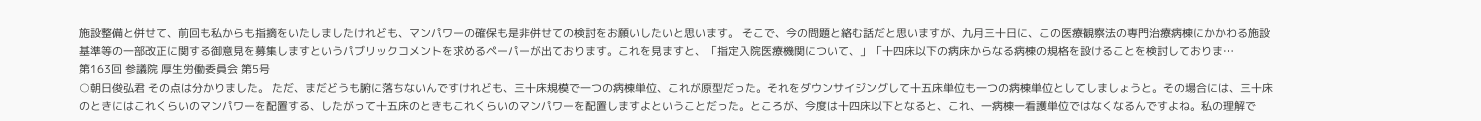施設整備と併せて、前回も私からも指摘をいたしましたけれども、マンパワーの確保も是非併せての検討をお願いしたいと思います。 そこで、今の問題と絡む話だと思いますが、九月三十日に、この医療観察法の専門治療病棟にかかわる施設基準等の一部改正に関する御意見を募集しますというパブリックコメントを求めるペーパーが出ております。これを見ますと、「指定入院医療機関について、」「十四床以下の病床からなる病棟の規格を設けることを検討しておりま…
第163回 参議院 厚生労働委員会 第5号
○朝日俊弘君 その点は分かりました。 ただ、まだどうも腑に落ちないんですけれども、三十床規模で一つの病棟単位、これが原型だった。それをダウンサイジングして十五床単位も一つの病棟単位としてしましょうと。その場合には、三十床のときにはこれくらいのマンパワーを配置する、したがって十五床のときもこれくらいのマンパワーを配置しますよということだった。ところが、今度は十四床以下となると、これ、一病棟一看護単位ではなくなるんですよね。私の理解で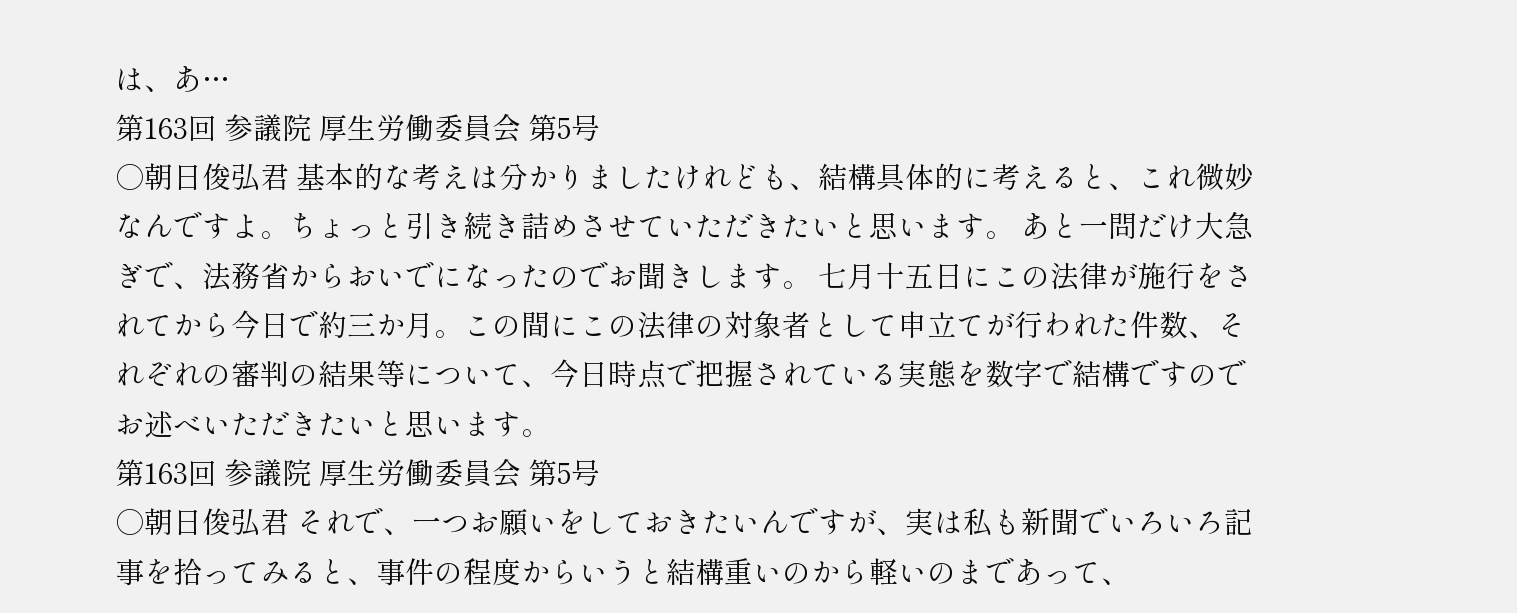は、あ…
第163回 参議院 厚生労働委員会 第5号
○朝日俊弘君 基本的な考えは分かりましたけれども、結構具体的に考えると、これ微妙なんですよ。ちょっと引き続き詰めさせていただきたいと思います。 あと一問だけ大急ぎで、法務省からおいでになったのでお聞きします。 七月十五日にこの法律が施行をされてから今日で約三か月。この間にこの法律の対象者として申立てが行われた件数、それぞれの審判の結果等について、今日時点で把握されている実態を数字で結構ですのでお述べいただきたいと思います。
第163回 参議院 厚生労働委員会 第5号
○朝日俊弘君 それで、一つお願いをしておきたいんですが、実は私も新聞でいろいろ記事を拾ってみると、事件の程度からいうと結構重いのから軽いのまであって、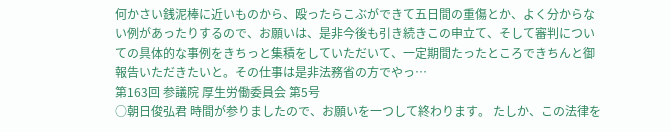何かさい銭泥棒に近いものから、殴ったらこぶができて五日間の重傷とか、よく分からない例があったりするので、お願いは、是非今後も引き続きこの申立て、そして審判についての具体的な事例をきちっと集積をしていただいて、一定期間たったところできちんと御報告いただきたいと。その仕事は是非法務省の方でやっ…
第163回 参議院 厚生労働委員会 第5号
○朝日俊弘君 時間が参りましたので、お願いを一つして終わります。 たしか、この法律を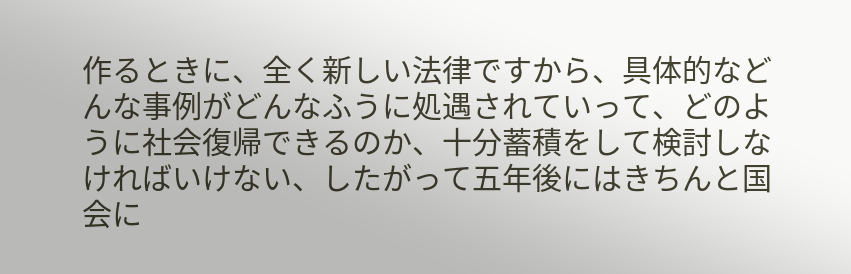作るときに、全く新しい法律ですから、具体的などんな事例がどんなふうに処遇されていって、どのように社会復帰できるのか、十分蓄積をして検討しなければいけない、したがって五年後にはきちんと国会に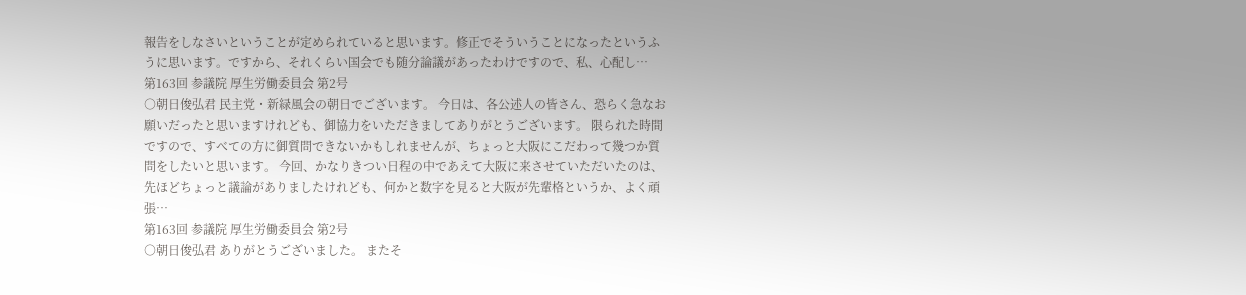報告をしなさいということが定められていると思います。修正でそういうことになったというふうに思います。ですから、それくらい国会でも随分論議があったわけですので、私、心配し…
第163回 参議院 厚生労働委員会 第2号
○朝日俊弘君 民主党・新緑風会の朝日でございます。 今日は、各公述人の皆さん、恐らく急なお願いだったと思いますけれども、御協力をいただきましてありがとうございます。 限られた時間ですので、すべての方に御質問できないかもしれませんが、ちょっと大阪にこだわって幾つか質問をしたいと思います。 今回、かなりきつい日程の中であえて大阪に来させていただいたのは、先ほどちょっと議論がありましたけれども、何かと数字を見ると大阪が先輩格というか、よく頑張…
第163回 参議院 厚生労働委員会 第2号
○朝日俊弘君 ありがとうございました。 またそ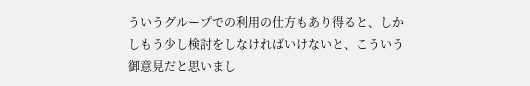ういうグループでの利用の仕方もあり得ると、しかしもう少し検討をしなければいけないと、こういう御意見だと思いまし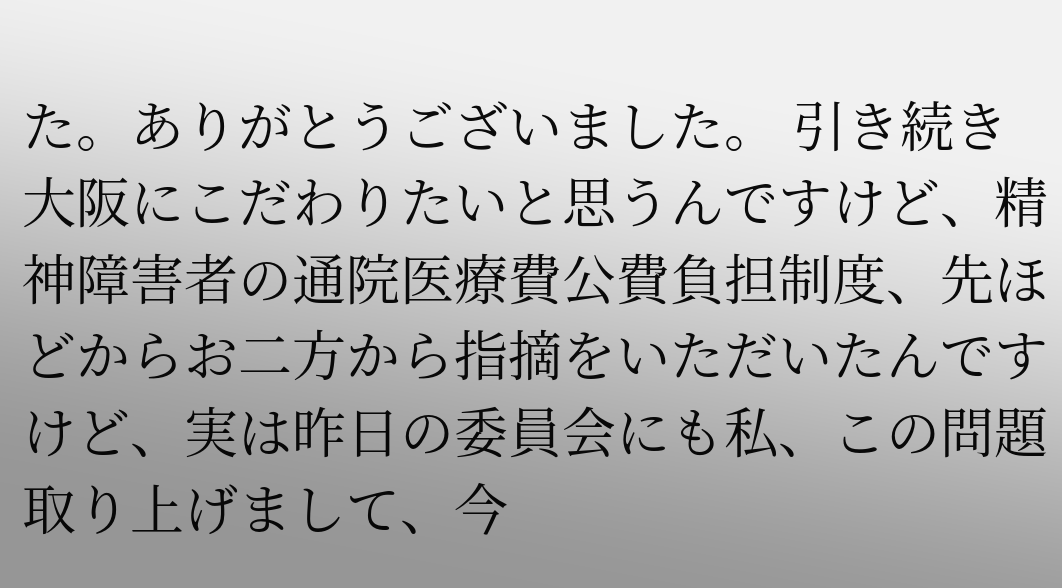た。ありがとうございました。 引き続き大阪にこだわりたいと思うんですけど、精神障害者の通院医療費公費負担制度、先ほどからお二方から指摘をいただいたんですけど、実は昨日の委員会にも私、この問題取り上げまして、今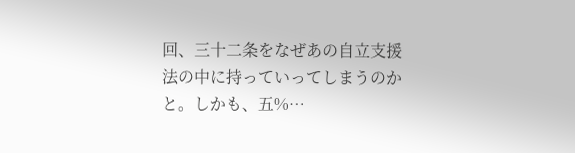回、三十二条をなぜあの自立支援法の中に持っていってしまうのかと。しかも、五%…